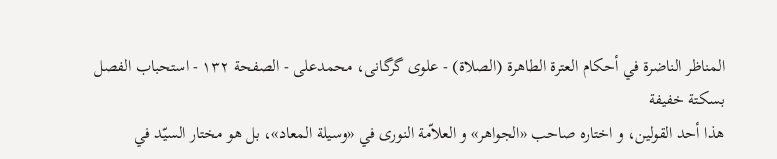المناظر الناضرة في أحکام العترة الطاهرة (الصلاة) - علوی گرگانی، محمدعلی - الصفحة ١٣٢ - استحباب الفصل بسكتة خفيفة
هذا أحد القولين، و اختاره صاحب «الجواهر» و العلاّمة النورى في «وسيلة المعاد»، بل هو مختار السيّد في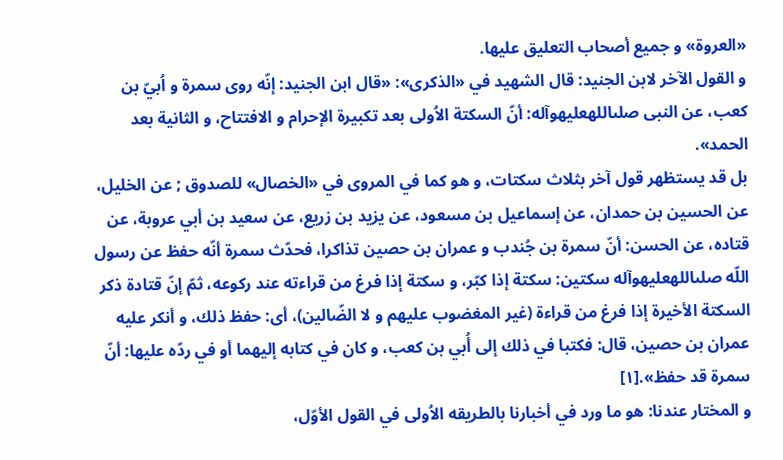«العروة» و جميع أصحاب التعليق عليها.
و القول الآخر لابن الجنيد: قال الشهيد في «الذكرى»: «قال ابن الجنيد: إنّه روى سمرة و اُبيّ بن كعب، عن النبى صلىاللهعليهوآله: أنّ السكتة الاُولى بعد تكبيرة الإحرام و الافتتاح، و الثانية بعد الحمد».
بل قد يستظهر قول آخر بثلاث سكتات، و هو كما في المروى في «الخصال» للصدوق ; عن الخليل، عن الحسين بن حمدان، عن إسماعيل بن مسعود، عن يزيد بن زريع، عن سعيد بن أبي عروبة، عن قتاده، عن الحسن: أنّ سمرة بن جُندب و عمران بن حصين تذاكرا، فحدّث سمرة أنّه حفظ عن رسول اللّه صلىاللهعليهوآله سكتين: سكتة إذا كبّر، و سكتة إذا فرغ من قراءته عند ركوعه، ثمّ إنّ قتادة ذكر السكتة الأخيرة إذا فرغ من قراءة (غير المغضوب عليهم و لا الضّالين)، أى: حفظ ذلك، و أنكر عليه عمران بن حصين، قال: فكتبا في ذلك إلى أُبي بن كعب، و كان في كتابه إليهما أو في ردّه عليها: أنّ سمرة قد حفظ».[١]
و المختار عندنا: هو ما ورد في أخبارنا بالطريقه الاُولى في القول الأوّل،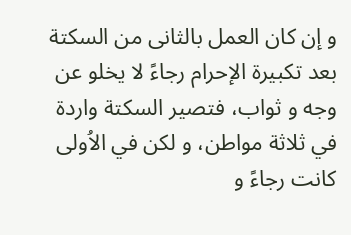و إن كان العمل بالثانى من السكتة بعد تكبيرة الإحرام رجاءً لا يخلو عن وجه و ثواب، فتصير السكتة واردة في ثلاثة مواطن، و لكن في الاُولى كانت رجاءً و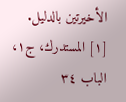الأخيرتين بالدليل.
[١] المستدرك، ج١، الباب ٣٤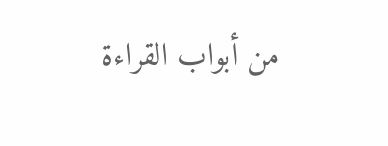من أبواب القراءة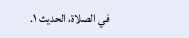في الصلاة، الحديث ١.